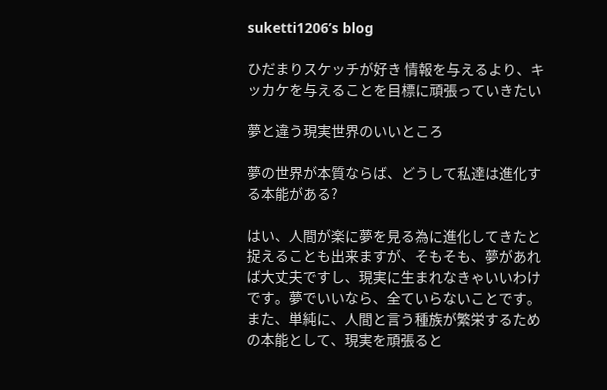suketti1206’s blog

ひだまりスケッチが好き 情報を与えるより、キッカケを与えることを目標に頑張っていきたい

夢と違う現実世界のいいところ

夢の世界が本質ならば、どうして私達は進化する本能がある?

はい、人間が楽に夢を見る為に進化してきたと捉えることも出来ますが、そもそも、夢があれば大丈夫ですし、現実に生まれなきゃいいわけです。夢でいいなら、全ていらないことです。また、単純に、人間と言う種族が繁栄するための本能として、現実を頑張ると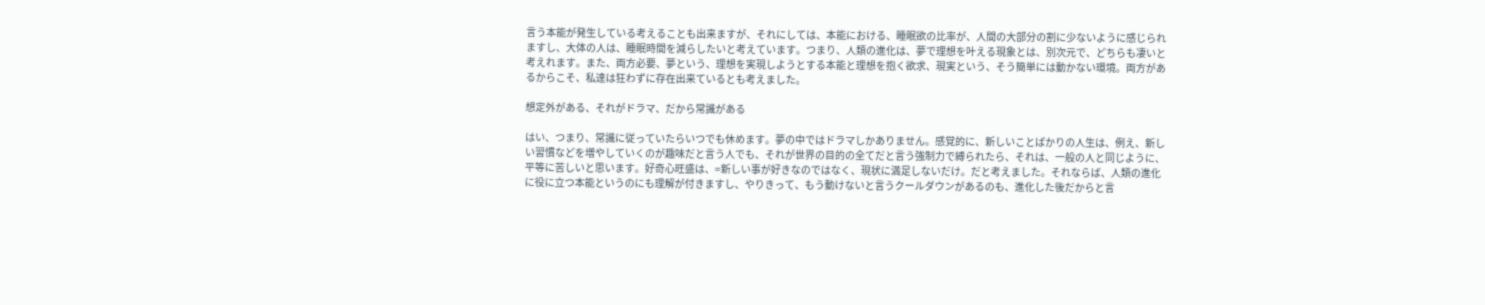言う本能が発生している考えることも出来ますが、それにしては、本能における、睡眠欲の比率が、人間の大部分の割に少ないように感じられますし、大体の人は、睡眠時間を減らしたいと考えています。つまり、人類の進化は、夢で理想を叶える現象とは、別次元で、どちらも凄いと考えれます。また、両方必要、夢という、理想を実現しようとする本能と理想を抱く欲求、現実という、そう簡単には動かない環境。両方があるからこそ、私達は狂わずに存在出来ているとも考えました。

想定外がある、それがドラマ、だから常識がある

はい、つまり、常識に従っていたらいつでも休めます。夢の中ではドラマしかありません。感覚的に、新しいことばかりの人生は、例え、新しい習慣などを増やしていくのが趣味だと言う人でも、それが世界の目的の全てだと言う強制力で縛られたら、それは、一般の人と同じように、平等に苦しいと思います。好奇心旺盛は、=新しい事が好きなのではなく、現状に満足しないだけ。だと考えました。それならば、人類の進化に役に立つ本能というのにも理解が付きますし、やりきって、もう動けないと言うクールダウンがあるのも、進化した後だからと言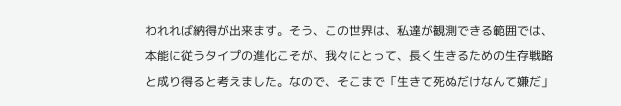われれば納得が出来ます。そう、この世界は、私達が観測できる範囲では、本能に従うタイプの進化こそが、我々にとって、長く生きるための生存戦略と成り得ると考えました。なので、そこまで「生きて死ぬだけなんて嫌だ」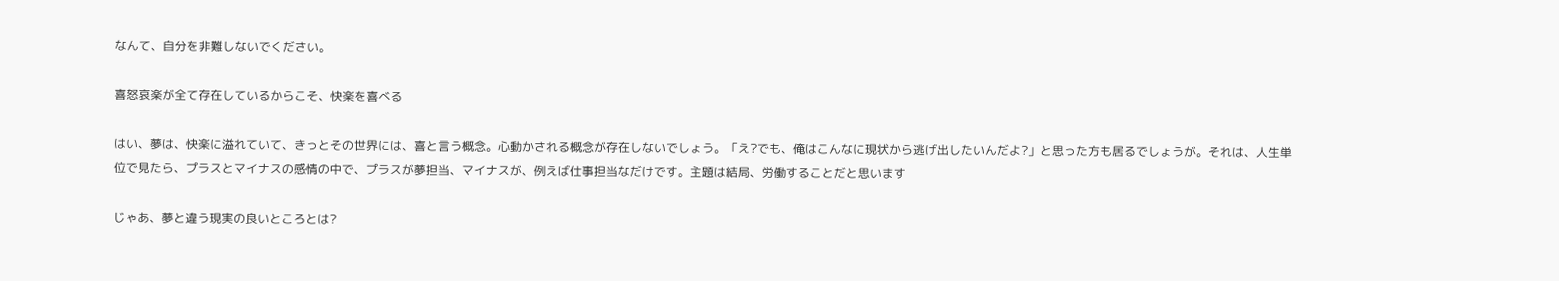なんて、自分を非難しないでください。

喜怒哀楽が全て存在しているからこそ、快楽を喜べる

はい、夢は、快楽に溢れていて、きっとその世界には、喜と言う概念。心動かされる概念が存在しないでしょう。「え?でも、俺はこんなに現状から逃げ出したいんだよ?」と思った方も居るでしょうが。それは、人生単位で見たら、プラスとマイナスの感情の中で、プラスが夢担当、マイナスが、例えば仕事担当なだけです。主題は結局、労働することだと思います

じゃあ、夢と違う現実の良いところとは?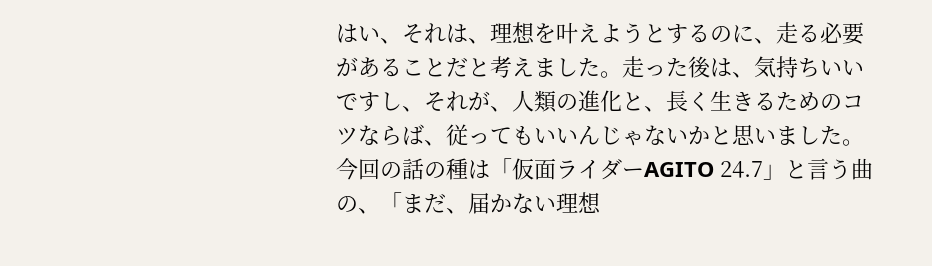はい、それは、理想を叶えようとするのに、走る必要があることだと考えました。走った後は、気持ちいいですし、それが、人類の進化と、長く生きるためのコツならば、従ってもいいんじゃないかと思いました。今回の話の種は「仮面ライダーAGITO 24.7」と言う曲の、「まだ、届かない理想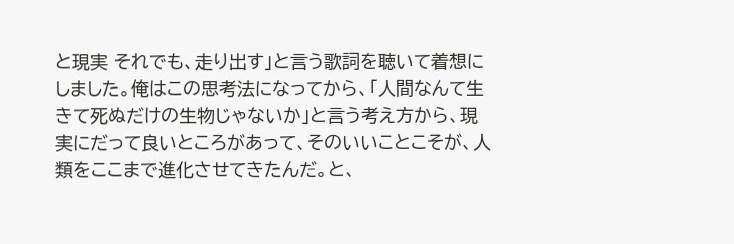と現実 それでも、走り出す」と言う歌詞を聴いて着想にしました。俺はこの思考法になってから、「人間なんて生きて死ぬだけの生物じゃないか」と言う考え方から、現実にだって良いところがあって、そのいいことこそが、人類をここまで進化させてきたんだ。と、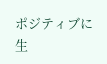ポジティブに生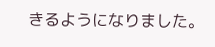きるようになりました。